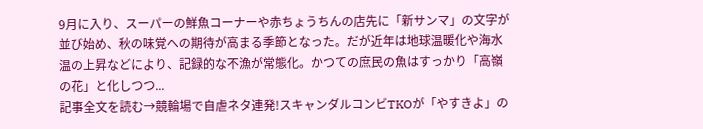9月に入り、スーパーの鮮魚コーナーや赤ちょうちんの店先に「新サンマ」の文字が並び始め、秋の味覚への期待が高まる季節となった。だが近年は地球温暖化や海水温の上昇などにより、記録的な不漁が常態化。かつての庶民の魚はすっかり「高嶺の花」と化しつつ...
記事全文を読む→競輪場で自虐ネタ連発!スキャンダルコンビTKOが「やすきよ」の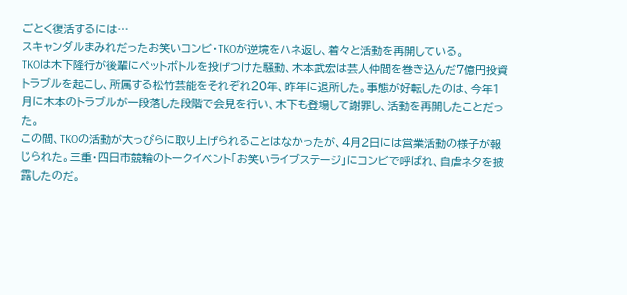ごとく復活するには…
スキャンダルまみれだったお笑いコンビ・TKOが逆境をハネ返し、着々と活動を再開している。
TKOは木下隆行が後輩にペットボトルを投げつけた騒動、木本武宏は芸人仲間を巻き込んだ7億円投資トラブルを起こし、所属する松竹芸能をそれぞれ20年、昨年に退所した。事態が好転したのは、今年1月に木本のトラブルが一段落した段階で会見を行い、木下も登場して謝罪し、活動を再開したことだった。
この間、TKOの活動が大っぴらに取り上げられることはなかったが、4月2日には営業活動の様子が報じられた。三重・四日市競輪のトークイベント「お笑いライブステージ」にコンビで呼ばれ、自虐ネタを披露したのだ。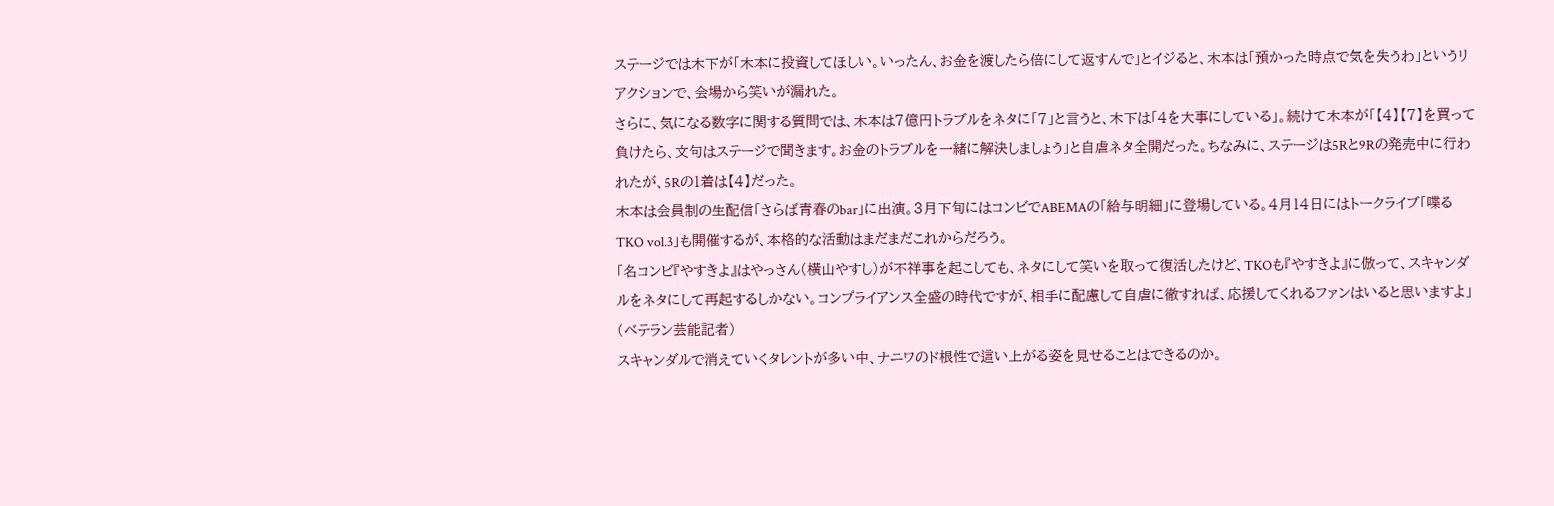ステージでは木下が「木本に投資してほしい。いったん、お金を渡したら倍にして返すんで」とイジると、木本は「預かった時点で気を失うわ」というリアクションで、会場から笑いが漏れた。
さらに、気になる数字に関する質問では、木本は7億円トラブルをネタに「7」と言うと、木下は「4を大事にしている」。続けて木本が「【4】【7】を買って負けたら、文句はステージで聞きます。お金のトラブルを一緒に解決しましょう」と自虐ネタ全開だった。ちなみに、ステージは5Rと9Rの発売中に行われたが、5Rの1着は【4】だった。
木本は会員制の生配信「さらば青春のbar」に出演。3月下旬にはコンビでABEMAの「給与明細」に登場している。4月14日にはトークライブ「喋るTKO vol.3」も開催するが、本格的な活動はまだまだこれからだろう。
「名コンビ『やすきよ』はやっさん(横山やすし)が不祥事を起こしても、ネタにして笑いを取って復活したけど、TKOも『やすきよ』に倣って、スキャンダルをネタにして再起するしかない。コンプライアンス全盛の時代ですが、相手に配慮して自虐に徹すれば、応援してくれるファンはいると思いますよ」(ベテラン芸能記者)
スキャンダルで消えていくタレントが多い中、ナニワのド根性で這い上がる姿を見せることはできるのか。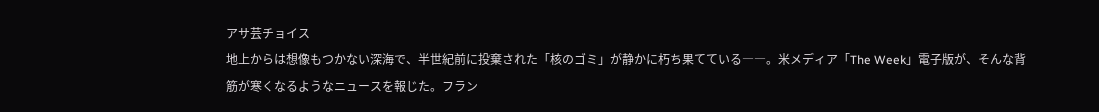アサ芸チョイス
地上からは想像もつかない深海で、半世紀前に投棄された「核のゴミ」が静かに朽ち果てている――。米メディア「The Week」電子版が、そんな背筋が寒くなるようなニュースを報じた。フラン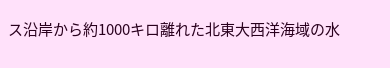ス沿岸から約1000キロ離れた北東大西洋海域の水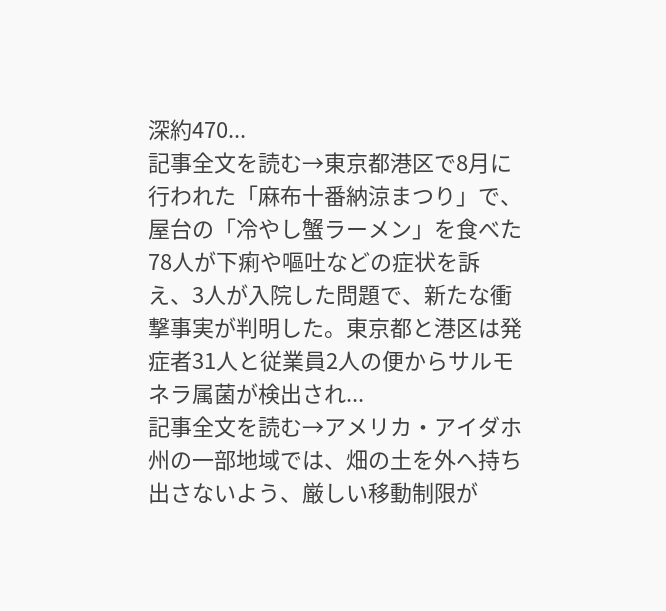深約470...
記事全文を読む→東京都港区で8月に行われた「麻布十番納涼まつり」で、屋台の「冷やし蟹ラーメン」を食べた78人が下痢や嘔吐などの症状を訴え、3人が入院した問題で、新たな衝撃事実が判明した。東京都と港区は発症者31人と従業員2人の便からサルモネラ属菌が検出され...
記事全文を読む→アメリカ・アイダホ州の一部地域では、畑の土を外へ持ち出さないよう、厳しい移動制限が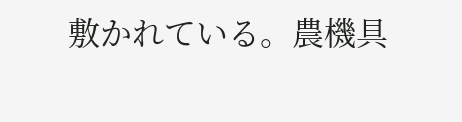敷かれている。農機具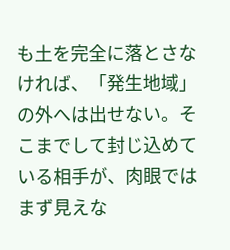も土を完全に落とさなければ、「発生地域」の外へは出せない。そこまでして封じ込めている相手が、肉眼ではまず見えな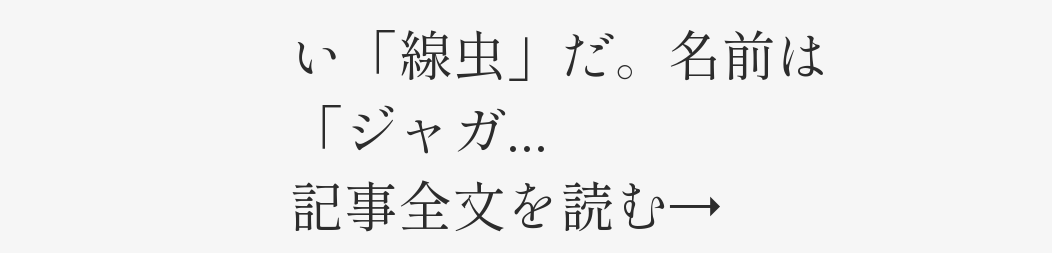い「線虫」だ。名前は「ジャガ...
記事全文を読む→